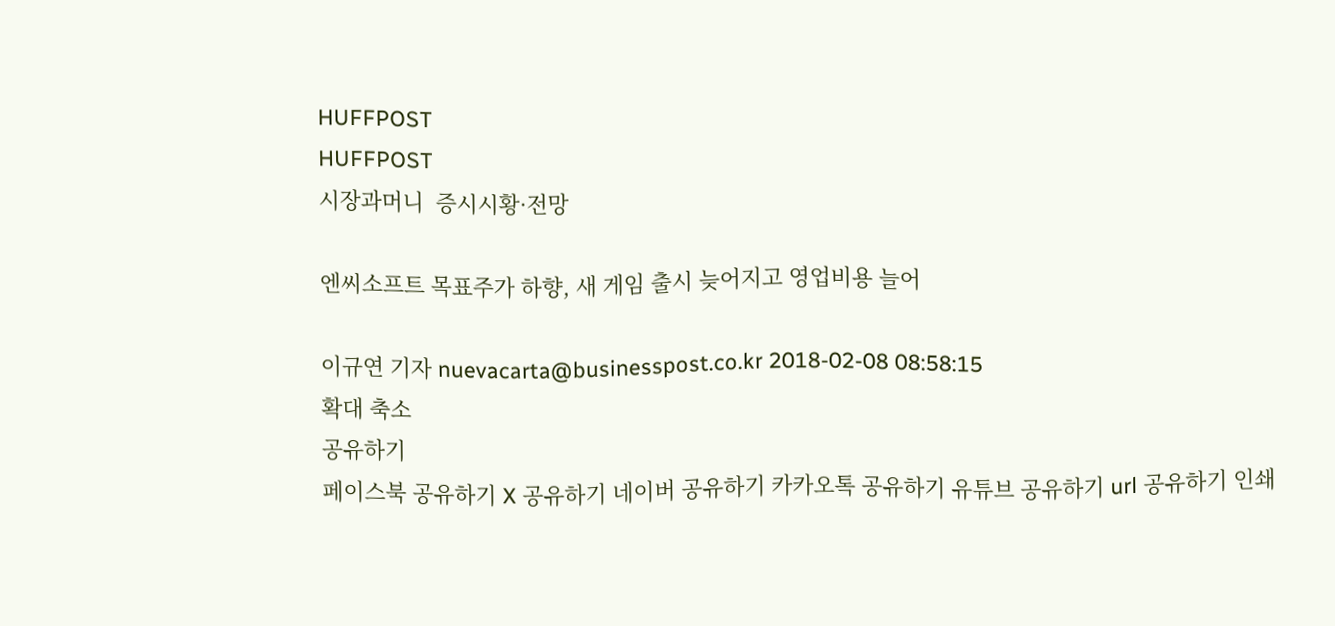HUFFPOST
HUFFPOST
시장과머니  증시시황·전망

엔씨소프트 목표주가 하향, 새 게임 출시 늦어지고 영업비용 늘어

이규연 기자 nuevacarta@businesspost.co.kr 2018-02-08 08:58:15
확대 축소
공유하기
페이스북 공유하기 X 공유하기 네이버 공유하기 카카오톡 공유하기 유튜브 공유하기 url 공유하기 인쇄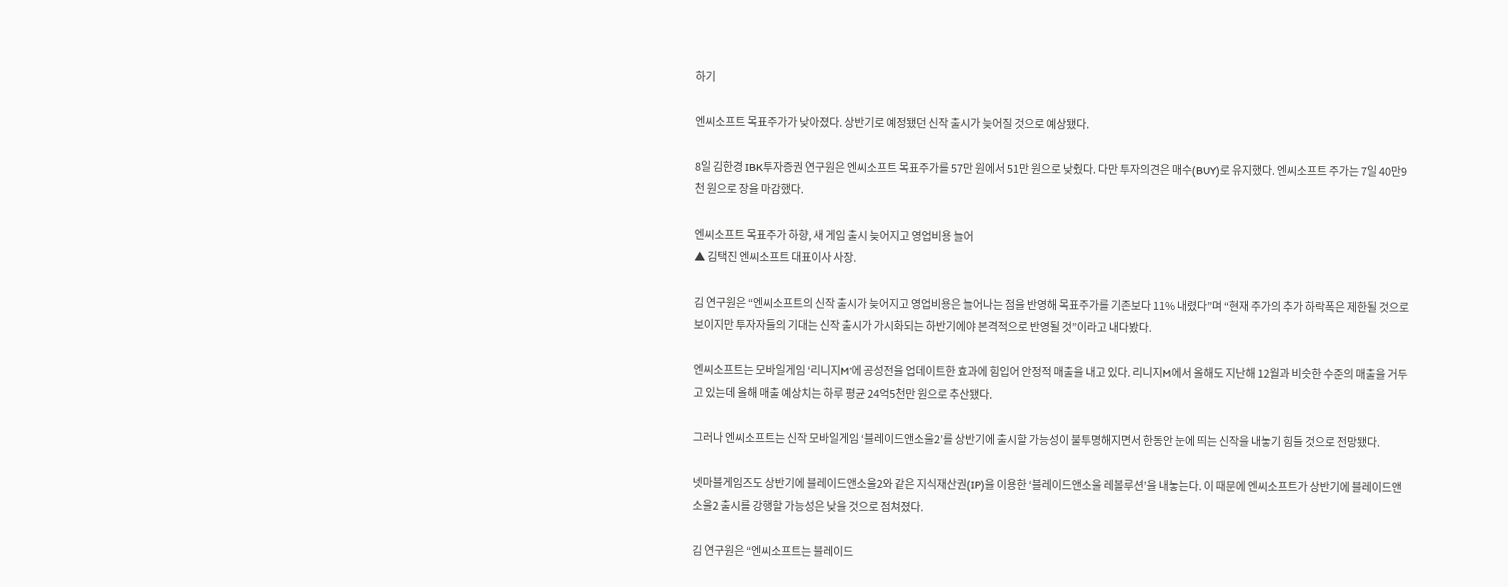하기

엔씨소프트 목표주가가 낮아졌다. 상반기로 예정됐던 신작 출시가 늦어질 것으로 예상됐다.

8일 김한경 IBK투자증권 연구원은 엔씨소프트 목표주가를 57만 원에서 51만 원으로 낮췄다. 다만 투자의견은 매수(BUY)로 유지했다. 엔씨소프트 주가는 7일 40만9천 원으로 장을 마감했다.

엔씨소프트 목표주가 하향, 새 게임 출시 늦어지고 영업비용 늘어
▲ 김택진 엔씨소프트 대표이사 사장.

김 연구원은 “엔씨소프트의 신작 출시가 늦어지고 영업비용은 늘어나는 점을 반영해 목표주가를 기존보다 11% 내렸다”며 “현재 주가의 추가 하락폭은 제한될 것으로 보이지만 투자자들의 기대는 신작 출시가 가시화되는 하반기에야 본격적으로 반영될 것”이라고 내다봤다.

엔씨소프트는 모바일게임 ‘리니지M’에 공성전을 업데이트한 효과에 힘입어 안정적 매출을 내고 있다. 리니지M에서 올해도 지난해 12월과 비슷한 수준의 매출을 거두고 있는데 올해 매출 예상치는 하루 평균 24억5천만 원으로 추산됐다.

그러나 엔씨소프트는 신작 모바일게임 ‘블레이드앤소울2’를 상반기에 출시할 가능성이 불투명해지면서 한동안 눈에 띄는 신작을 내놓기 힘들 것으로 전망됐다.

넷마블게임즈도 상반기에 블레이드앤소울2와 같은 지식재산권(IP)을 이용한 ‘블레이드앤소울 레볼루션’을 내놓는다. 이 때문에 엔씨소프트가 상반기에 블레이드앤소울2 출시를 강행할 가능성은 낮을 것으로 점쳐졌다.

김 연구원은 “엔씨소프트는 블레이드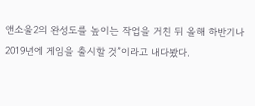앤소울2의 완성도를 높이는 작업을 거친 뒤 올해 하반기나 2019년에 게임을 출시할 것”이라고 내다봤다.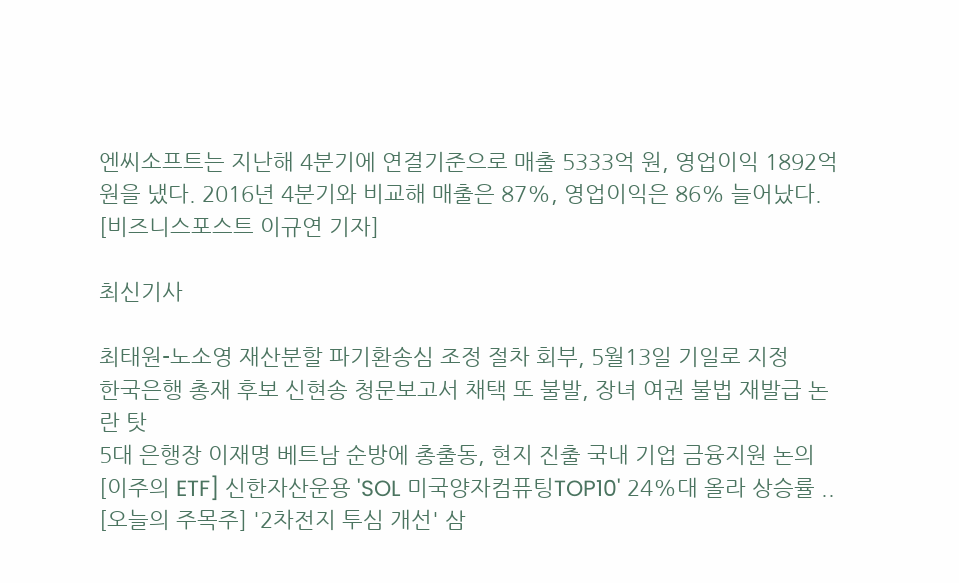엔씨소프트는 지난해 4분기에 연결기준으로 매출 5333억 원, 영업이익 1892억 원을 냈다. 2016년 4분기와 비교해 매출은 87%, 영업이익은 86% 늘어났다. [비즈니스포스트 이규연 기자]

최신기사

최태원-노소영 재산분할 파기환송심 조정 절차 회부, 5월13일 기일로 지정
한국은행 총재 후보 신현송 청문보고서 채택 또 불발, 장녀 여권 불법 재발급 논란 탓
5대 은행장 이재명 베트남 순방에 총출동, 현지 진출 국내 기업 금융지원 논의
[이주의 ETF] 신한자산운용 'SOL 미국양자컴퓨팅TOP10' 24%대 올라 상승률 ..
[오늘의 주목주] '2차전지 투심 개선' 삼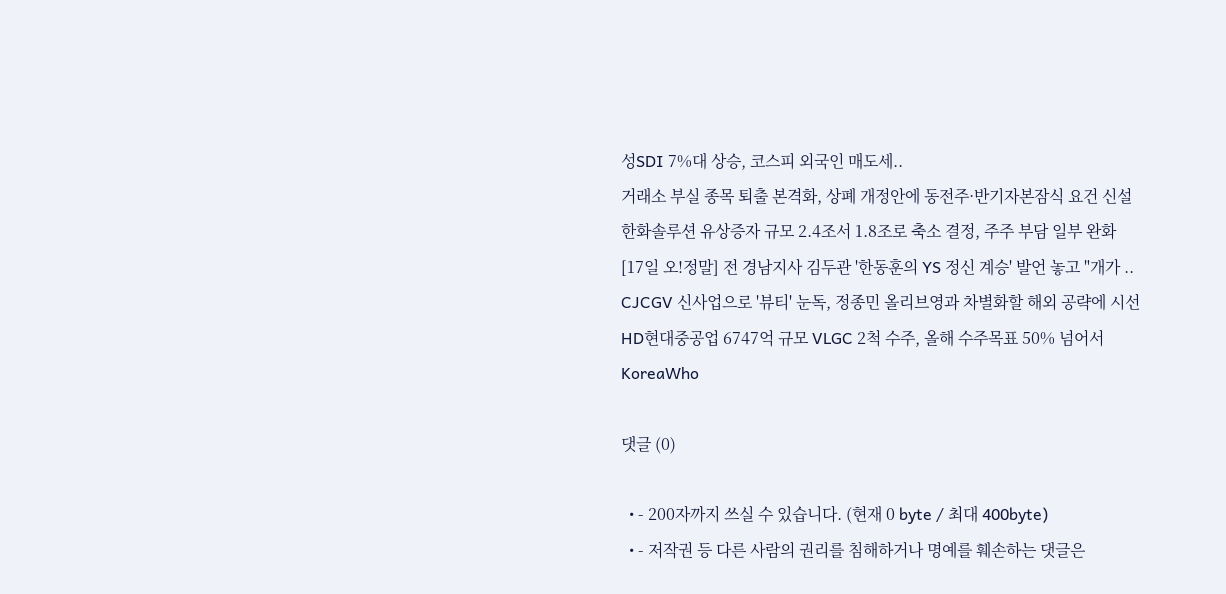성SDI 7%대 상승, 코스피 외국인 매도세..
거래소 부실 종목 퇴출 본격화, 상폐 개정안에 동전주·반기자본잠식 요건 신설
한화솔루션 유상증자 규모 2.4조서 1.8조로 축소 결정, 주주 부담 일부 완화
[17일 오!정말] 전 경남지사 김두관 '한동훈의 YS 정신 계승' 발언 놓고 "개가 ..
CJCGV 신사업으로 '뷰티' 눈독, 정종민 올리브영과 차별화할 해외 공략에 시선
HD현대중공업 6747억 규모 VLGC 2척 수주, 올해 수주목표 50% 넘어서
KoreaWho

댓글 (0)

  • - 200자까지 쓰실 수 있습니다. (현재 0 byte / 최대 400byte)
  • - 저작권 등 다른 사람의 권리를 침해하거나 명예를 훼손하는 댓글은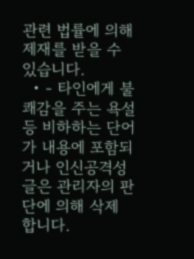관련 법률에 의해 제재를 받을 수 있습니다.
  • - 타인에게 불쾌감을 주는 욕설 등 비하하는 단어가 내용에 포함되거나 인신공격성 글은 관리자의 판단에 의해 삭제 합니다.